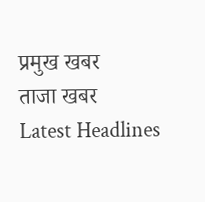प्रमुख खबर
ताजा खबर
Latest Headlines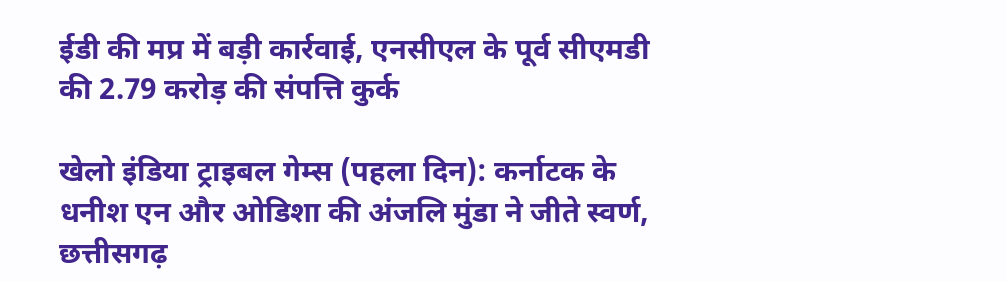ईडी की मप्र में बड़ी कार्रवाई, एनसीएल के पूर्व सीएमडी की 2.79 करोड़ की संपत्ति कुर्क

खेलो इंडिया ट्राइबल गेम्स (पहला दिन): कर्नाटक के धनीश एन और ओडिशा की अंजलि मुंडा ने जीते स्वर्ण, छत्तीसगढ़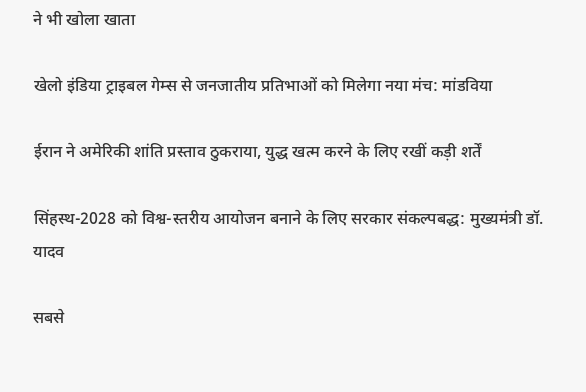ने भी खोला खाता

खेलो इंडिया ट्राइबल गेम्स से जनजातीय प्रतिभाओं को मिलेगा नया मंच: मांडविया

ईरान ने अमेरिकी शांति प्रस्ताव ठुकराया, युद्ध खत्म करने के लिए रखीं कड़ी शर्तें

सिंहस्थ-2028 को विश्व-स्तरीय आयोजन बनाने के लिए सरकार संकल्पबद्ध: मुख्यमंत्री डॉ. यादव

सबसे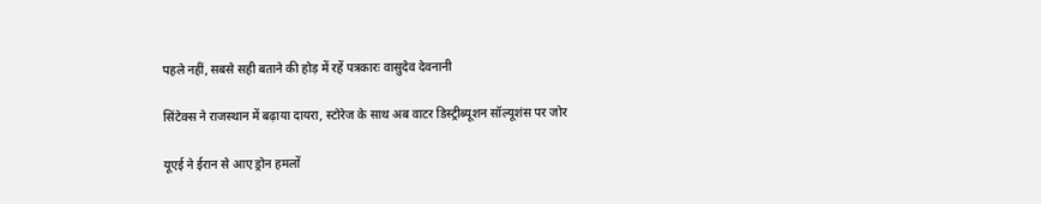पहले नहीं, सबसे सही बताने की होड़ में रहें पत्रकारः वासुदेव देवनानी

सिंटेक्स ने राजस्थान में बढ़ाया दायरा, स्टोरेज के साथ अब वाटर डिस्ट्रीब्यूशन सॉल्यूशंस पर जोर

यूएई ने ईरान से आए ड्रोन हमलों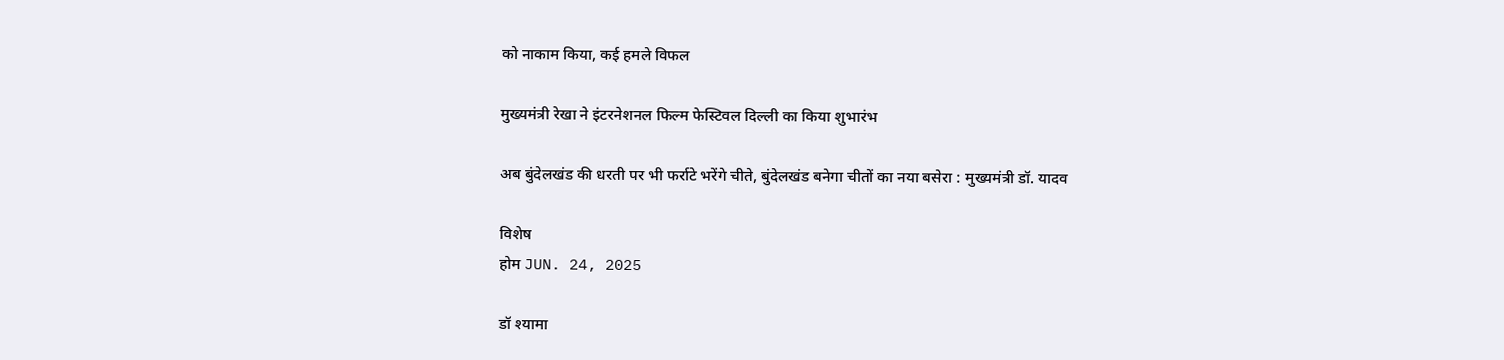को नाकाम किया, कई हमले विफल

मुख्यमंत्री रेखा ने इंटरनेशनल फिल्म फेस्टिवल दिल्ली का किया शुभारंभ

अब बुंदेलखंड की धरती पर भी फर्राटे भरेंगे चीते, बुंदेलखंड बनेगा चीतों का नया बसेरा : मुख्यमंत्री डॉ. यादव

विशेष
होम JUN. 24, 2025

डॉ श्यामा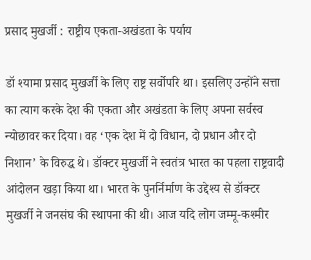प्रसाद मुखर्जी : राष्ट्रीय एकता-अखंडता के पर्याय

डॉ श्यामा प्रसाद मुखर्जी के लिए राष्ट्र सर्वोपरि था। इसलिए उन्होंने सत्ता का त्याग करके देश की एकता और अखंडता के लिए अपना सर्वस्व न्योछावर कर दिया। वह ‘एक देश में दो विधान, दो प्रधान और दो निशान’ के विरुद्ध थे। डॉक्टर मुखर्जी ने स्वतंत्र भारत का पहला राष्ट्रवादी आंदोलन खड़ा किया था। भारत के पुनर्निर्माण के उद्देश्य से डॉक्टर मुखर्जी ने जनसंघ की स्थापना की थी। आज यदि लोग जम्मू-कश्मीर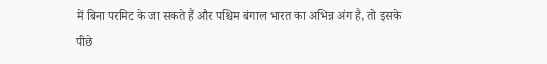में बिना परमिट के जा सकते हैं और पश्चिम बंगाल भारत का अभिन्न अंग है, तो इसके पीछे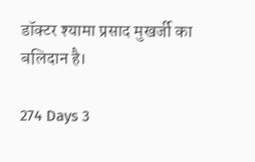डॉक्टर श्यामा प्रसाद मुखर्जी का बलिदान है।

274 Days 3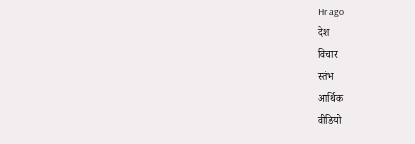Hr ago
देश
विचार
स्तंभ
आर्थिक
वीडियो